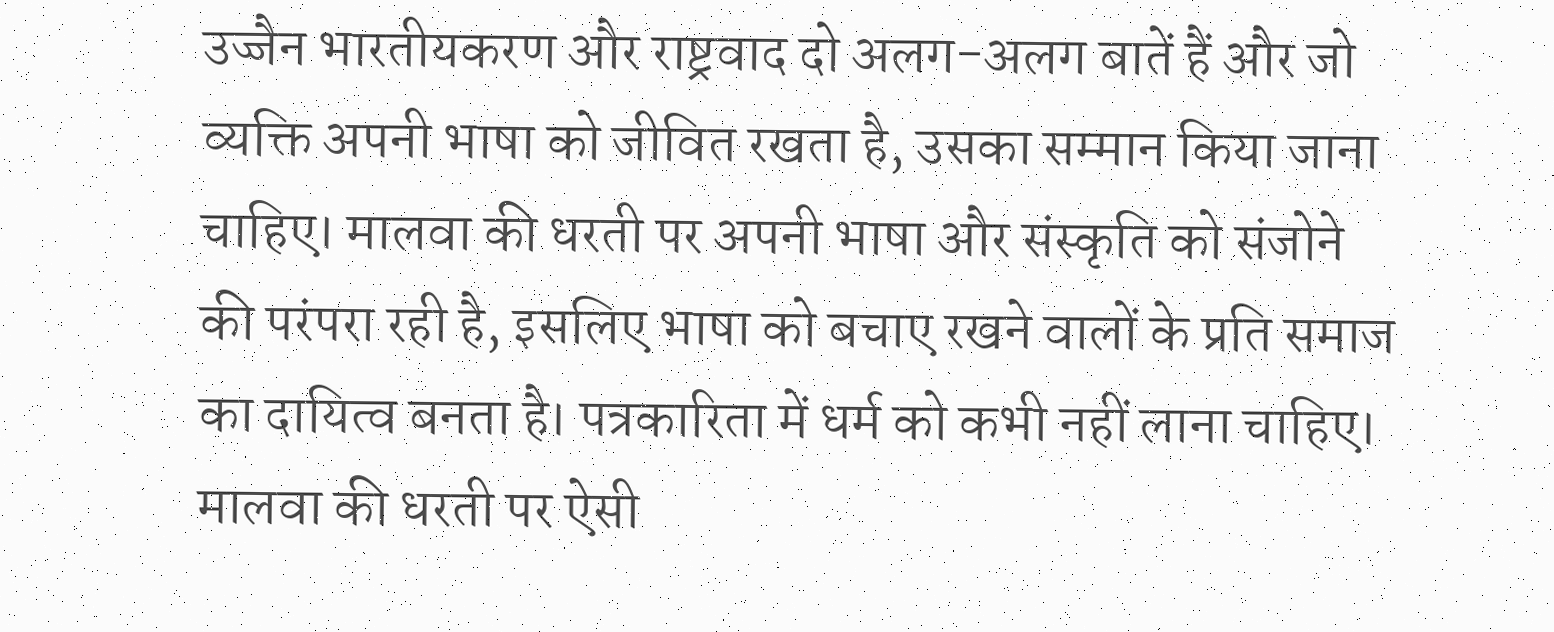उज्जैन भारतीयकरण और राष्ट्रवाद दो अलग-अलग बातें हैं और जो व्यक्ति अपनी भाषा को जीवित रखता है, उसका सम्मान किया जाना चाहिए। मालवा की धरती पर अपनी भाषा और संस्कृति को संजोने की परंपरा रही है, इसलिए भाषा को बचाए रखने वालों के प्रति समाज का दायित्व बनता है। पत्रकारिता में धर्म को कभी नहीं लाना चाहिए। मालवा की धरती पर ऐसी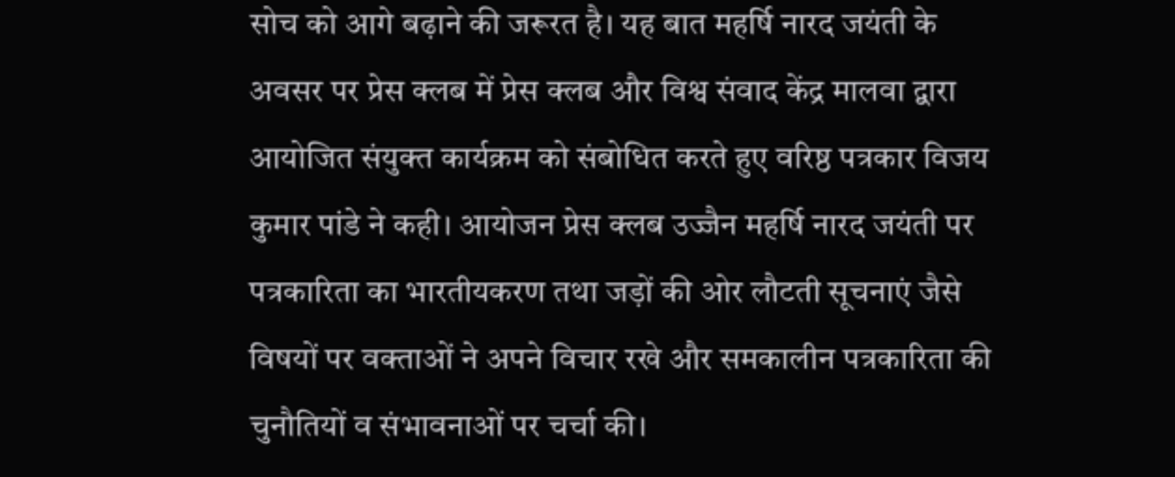सोच को आगे बढ़ाने की जरूरत है। यह बात महर्षि नारद जयंती के अवसर पर प्रेस क्लब में प्रेस क्लब और विश्व संवाद केंद्र मालवा द्वारा आयोजित संयुक्त कार्यक्रम को संबोधित करते हुए वरिष्ठ पत्रकार विजय कुमार पांडे ने कही। आयोजन प्रेस क्लब उज्जैन महर्षि नारद जयंती पर पत्रकारिता का भारतीयकरण तथा जड़ों की ओर लौटती सूचनाएं जैसे विषयों पर वक्ताओं ने अपने विचार रखे और समकालीन पत्रकारिता की चुनौतियों व संभावनाओं पर चर्चा की।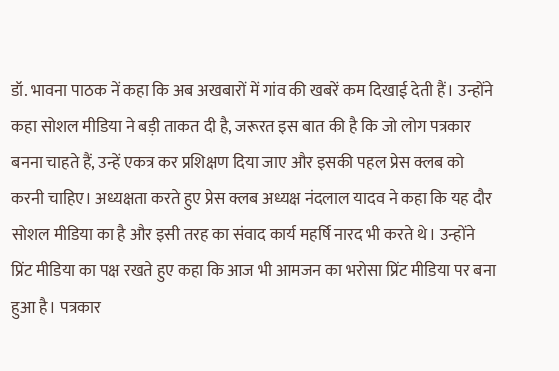डॉ. भावना पाठक नें कहा कि अब अखबारों में गांव की खबरें कम दिखाई देती हैं। उन्होंने कहा सोशल मीडिया ने बड़ी ताकत दी है, जरूरत इस बात की है कि जो लोग पत्रकार बनना चाहते हैं, उन्हें एकत्र कर प्रशिक्षण दिया जाए और इसकी पहल प्रेस क्लब को करनी चाहिए। अध्यक्षता करते हुए प्रेस क्लब अध्यक्ष नंदलाल यादव ने कहा कि यह दौर सोशल मीडिया का है और इसी तरह का संवाद कार्य महर्षि नारद भी करते थे। उन्होंने प्रिंट मीडिया का पक्ष रखते हुए कहा कि आज भी आमजन का भरोसा प्रिंट मीडिया पर बना हुआ है। पत्रकार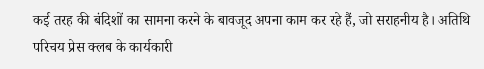कई तरह की बंदिशों का सामना करने के बावजूद अपना काम कर रहे हैं, जो सराहनीय है। अतिथि परिचय प्रेस क्लब के कार्यकारी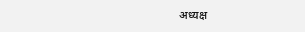अध्यक्ष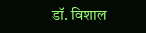डॉ. विशाल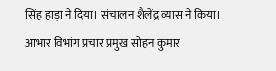सिंह हाड़ा ने दिया। संचालन शैलेंद्र व्यास ने किया। आभार विभांग प्रचार प्रमुख सोहन कुमार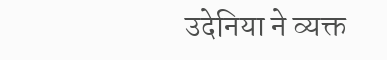उदेनिया ने व्यक्त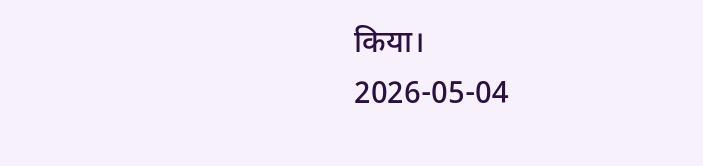किया।
2026-05-04